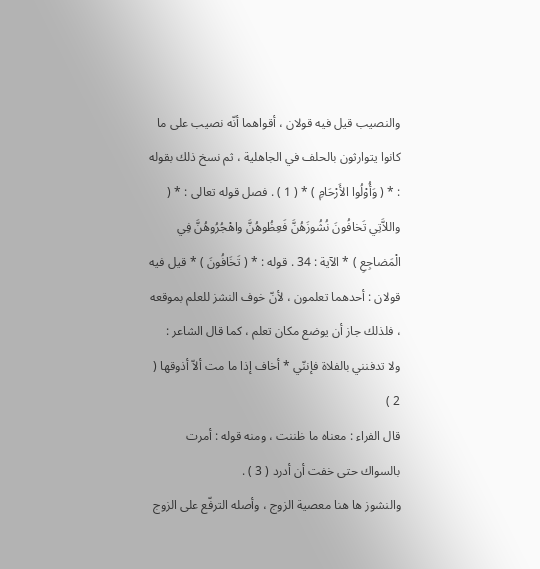والنصيب قيل فيه قولان ، أقواهما أنّه نصيب على ما كانوا يتوارثون بالحلف في الجاهلية ، ثم نسخ ذلك بقوله : * ( وَأُوْلُوا الأَرْحَامِ ) * ( 1 ) . فصل قوله تعالى : * ( واللاَّتِي تَخافُونَ نُشُوزَهُنَّ فَعِظُوهُنَّ واهْجُرُوهُنَّ فِي الْمَضاجِعِ ) * الآية : 34 . قوله : * ( تَخَافُونَ ) * قيل فيه قولان : أحدهما تعلمون ، لأنّ خوف النشز للعلم بموقعه ، فلذلك جاز أن يوضع مكان تعلم ، كما قال الشاعر :
ولا تدفنني بالفلاة فإننّي * أخاف إذا ما مت ألاّ أذوقها ( 2 )
قال الفراء : معناه ما ظننت ، ومنه قوله : أمرت بالسواك حتى خفت أن أدرد ( 3 ) .
والنشوز ها هنا معصية الزوج ، وأصله الترفّع على الزوج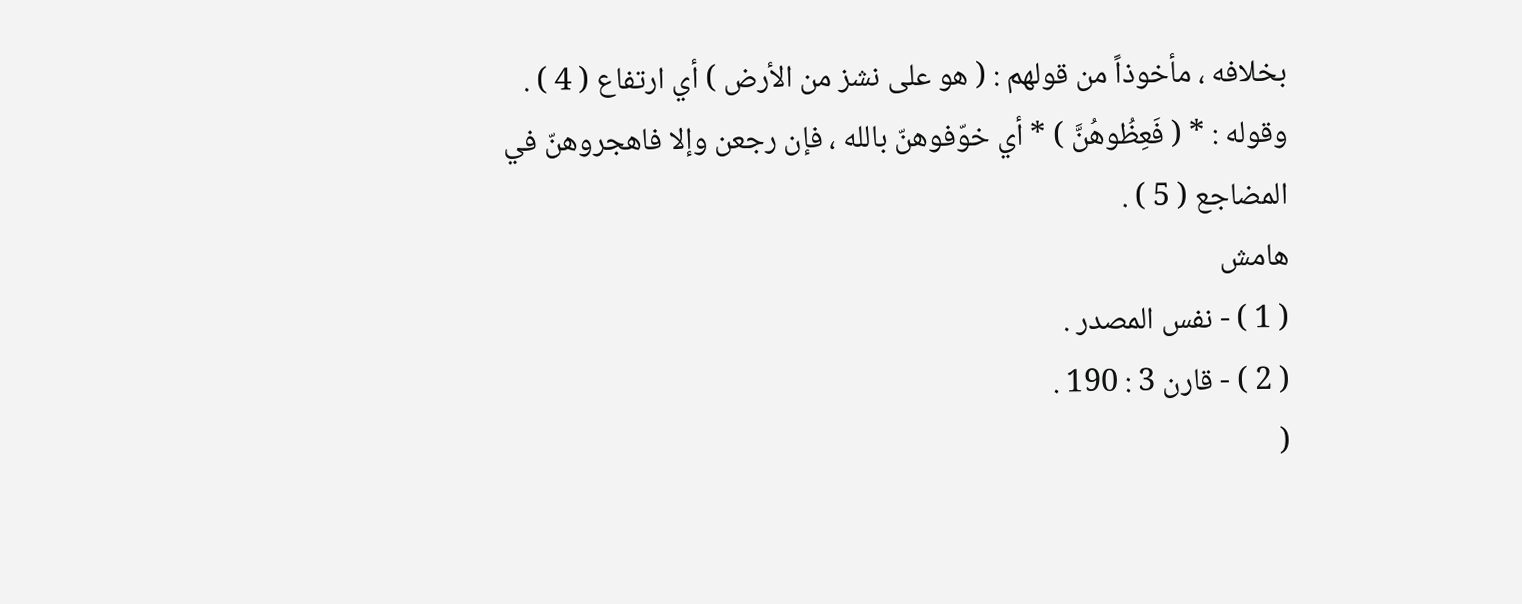بخلافه ، مأخوذاً من قولهم : ( هو على نشز من الأرض ) أي ارتفاع ( 4 ) . وقوله : * ( فَعِظُوهُنَّ ) * أي خوّفوهنّ بالله ، فإن رجعن وإلا فاهجروهنّ في المضاجع ( 5 ) .
هامش
( 1 ) - نفس المصدر .
( 2 ) - قارن 3 : 190 .
(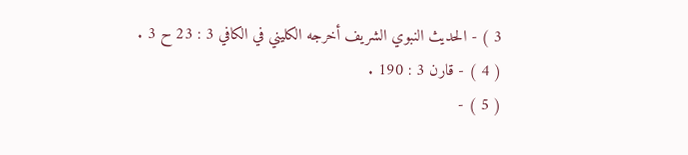3 ) - الحديث النبوي الشريف أخرجه الكليني في الكافي 3 : 23 ح 3 .
( 4 ) - قارن 3 : 190 .
( 5 ) -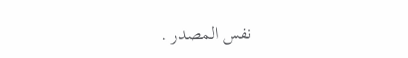نفس المصدر .